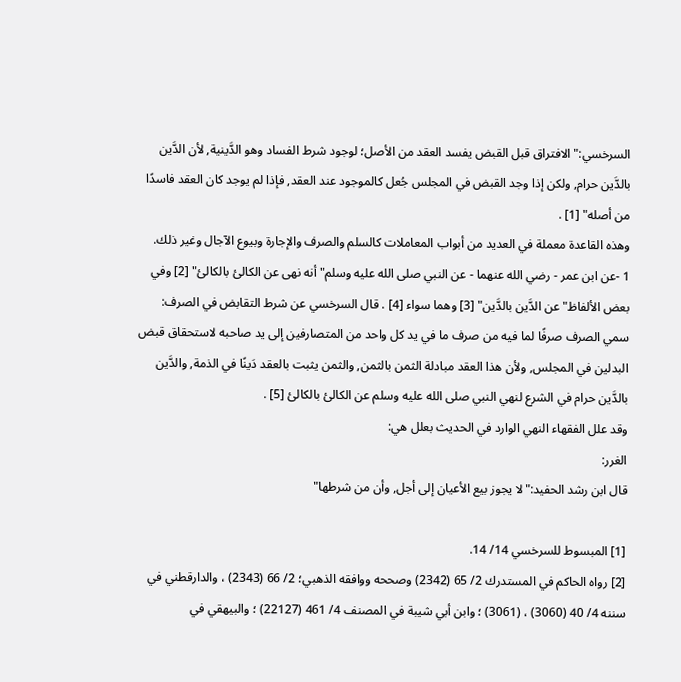السرخسي:"الافتراق قبل القبض يفسد العقد من الأصل؛ لوجود شرط الفساد وهو الدَّينية, لأن الدَّين بالدَّين حرام, ولكن إذا وجد القبض في المجلس جُعل كالموجود عند العقد, فإذا لم يوجد كان العقد فاسدًا من أصله" [1] .
وهذه القاعدة معملة في العديد من أبواب المعاملات كالسلم والصرف والإجارة وبيوع الآجال وغير ذلك.
1 -عن ابن عمر - رضي الله عنهما - عن النبي صلى الله عليه وسلم"أنه نهى عن الكالئ بالكالئ" [2] وفي بعض الألفاظ"عن الدَّين بالدَّين" [3] وهما سواء [4] . قال السرخسي عن شرط التقابض في الصرف: سمي الصرف صرفًا لما فيه من صرف ما في يد كل واحد من المتصارفين إلى يد صاحبه لاستحقاق قبض البدلين في المجلس, ولأن هذا العقد مبادلة الثمن بالثمن, والثمن يثبت بالعقد دَينًا في الذمة, والدَّين بالدَّين حرام في الشرع لنهي النبي صلى الله عليه وسلم عن الكالئ بالكالئ [5] .
وقد علل الفقهاء النهي الوارد في الحديث بعلل هي:
الغرر:
قال ابن رشد الحفيد:"لا يجوز بيع الأعيان إلى أجل, وأن من شرطها"

[1] المبسوط للسرخسي 14/ 14.
[2] رواه الحاكم في المستدرك 2/ 65 (2342) وصححه ووافقه الذهبي؛ 2/ 66 (2343) ، والدارقطني في سننه 4/ 40 (3060) ، (3061) ؛ وابن أبي شيبة في المصنف 4/ 461 (22127) ؛ والبيهقي في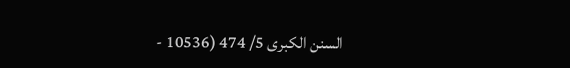السنن الكبرى 5/ 474 (10536 -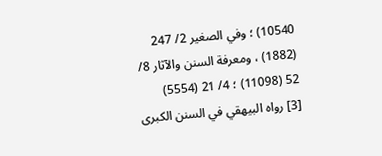10540) ؛ وفي الصغير 2/ 247 (1882) ، ومعرفة السنن والآثار 8/ 52 (11098) ؛ 4/ 21 (5554)
[3] رواه البيهقي في السنن الكبرى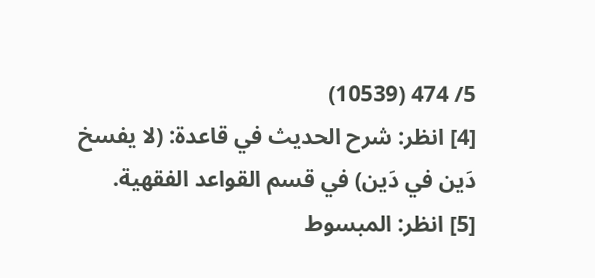5/ 474 (10539)
[4] انظر: شرح الحديث في قاعدة: (لا يفسخ دَين في دَين) في قسم القواعد الفقهية.
[5] انظر: المبسوط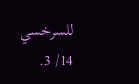للسرخسي 14/ 3.